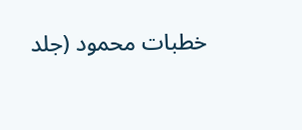خطبات محمود (جلد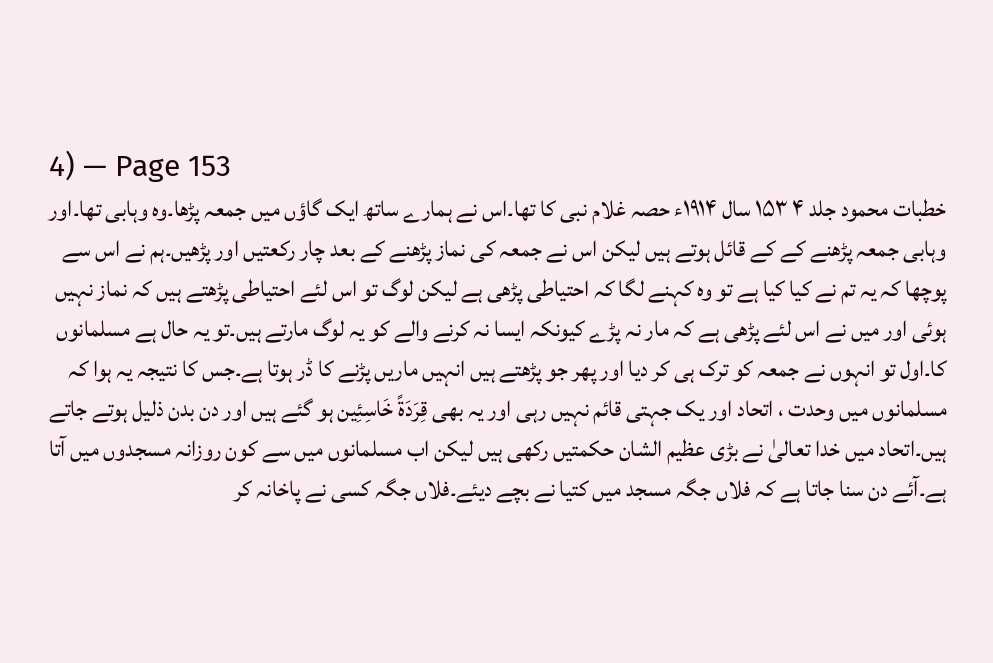4) — Page 153
خطبات محمود جلد ۴ ۱۵۳ سال ۱۹۱۴ء حصہ غلام نبی کا تھا۔اس نے ہمارے ساتھ ایک گاؤں میں جمعہ پڑھا۔وہ وہابی تھا۔اور وہابی جمعہ پڑھنے کے کے قائل ہوتے ہیں لیکن اس نے جمعہ کی نماز پڑھنے کے بعد چار رکعتیں اور پڑھیں۔ہم نے اس سے پوچھا کہ یہ تم نے کیا کیا ہے تو وہ کہنے لگا کہ احتیاطی پڑھی ہے لیکن لوگ تو اس لئے احتیاطی پڑھتے ہیں کہ نماز نہیں ہوئی اور میں نے اس لئے پڑھی ہے کہ مار نہ پڑے کیونکہ ایسا نہ کرنے والے کو یہ لوگ مارتے ہیں۔تو یہ حال ہے مسلمانوں کا۔اول تو انہوں نے جمعہ کو ترک ہی کر دیا اور پھر جو پڑھتے ہیں انہیں ماریں پڑنے کا ڈر ہوتا ہے۔جس کا نتیجہ یہ ہوا کہ مسلمانوں میں وحدت ، اتحاد اور یک جہتی قائم نہیں رہی اور یہ بھی قِرَدَةً خَاسِئِین ہو گئے ہیں اور دن بدن ذلیل ہوتے جاتے ہیں۔اتحاد میں خدا تعالیٰ نے بڑی عظیم الشان حکمتیں رکھی ہیں لیکن اب مسلمانوں میں سے کون روزانہ مسجدوں میں آتا ہے۔آئے دن سنا جاتا ہے کہ فلاں جگہ مسجد میں کتیا نے بچے دیئے۔فلاں جگہ کسی نے پاخانہ کر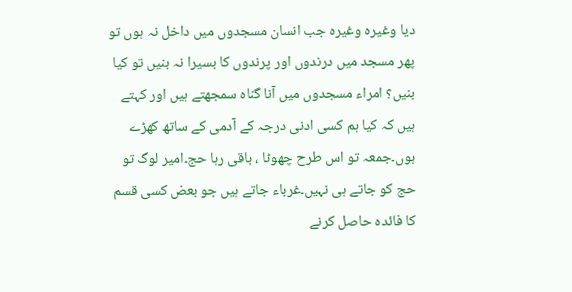دیا وغیرہ وغیرہ جب انسان مسجدوں میں داخل نہ ہوں تو پھر مسجد میں درندوں اور پرندوں کا بسیرا نہ بنیں تو کیا بنیں؟ امراء مسجدوں میں آنا گناہ سمجھتے ہیں اور کہتے ہیں کہ کیا ہم کسی ادنی درجہ کے آدمی کے ساتھ کھڑے ہوں۔جمعہ تو اس طرح چھوٹا ، باقی رہا حج۔امیر لوگ تو حج کو جاتے ہی نہیں۔غرباء جاتے ہیں جو بعض کسی قسم کا فائدہ حاصل کرنے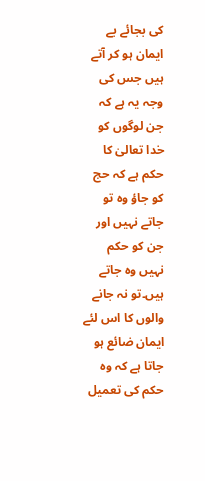کی بجائے بے ایمان ہو کر آتے ہیں جس کی وجہ یہ ہے کہ جن لوگوں کو خدا تعالیٰ کا حکم ہے کہ حج کو جاؤ وہ تو جاتے نہیں اور جن کو حکم نہیں وہ جاتے ہیں۔تو نہ جانے والوں کا اس لئے ایمان ضائع ہو جاتا ہے کہ وہ حکم کی تعمیل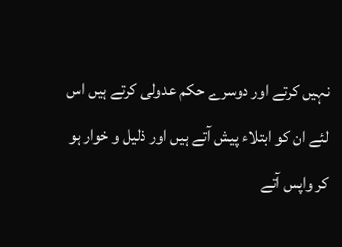نہیں کرتے اور دوسرے حکم عدولی کرتے ہیں اس لئے ان کو ابتلاء پیش آتے ہیں اور ذلیل و خوار ہو کر واپس آتے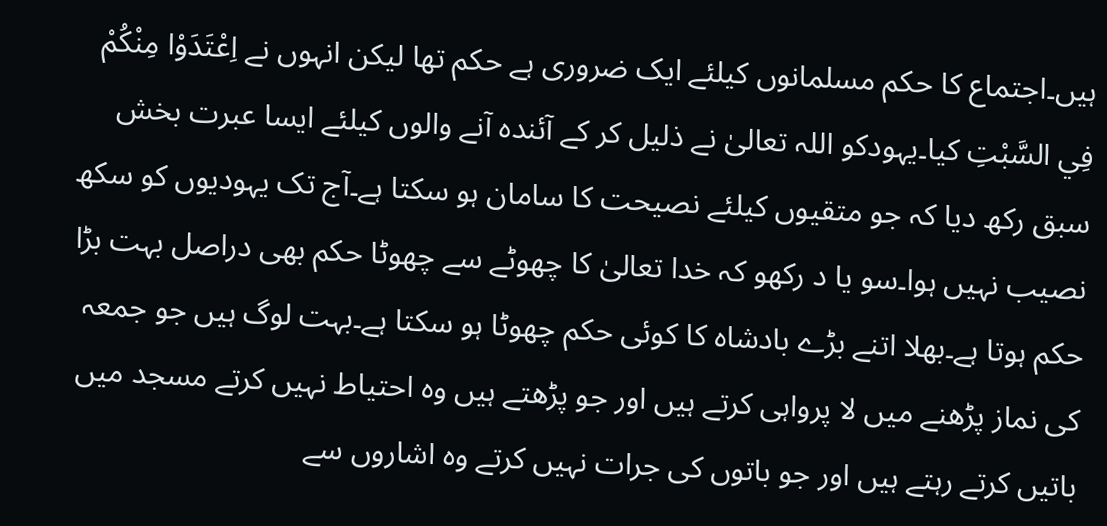ہیں۔اجتماع کا حکم مسلمانوں کیلئے ایک ضروری ہے حکم تھا لیکن انہوں نے اِعْتَدَوْا مِنْكُمْ فِي السَّبْتِ کیا۔یہودکو اللہ تعالیٰ نے ذلیل کر کے آئندہ آنے والوں کیلئے ایسا عبرت بخش سبق رکھ دیا کہ جو متقیوں کیلئے نصیحت کا سامان ہو سکتا ہے۔آج تک یہودیوں کو سکھ نصیب نہیں ہوا۔سو یا د رکھو کہ خدا تعالیٰ کا چھوٹے سے چھوٹا حکم بھی دراصل بہت بڑا حکم ہوتا ہے۔بھلا اتنے بڑے بادشاہ کا کوئی حکم چھوٹا ہو سکتا ہے۔بہت لوگ ہیں جو جمعہ کی نماز پڑھنے میں لا پرواہی کرتے ہیں اور جو پڑھتے ہیں وہ احتیاط نہیں کرتے مسجد میں باتیں کرتے رہتے ہیں اور جو باتوں کی جرات نہیں کرتے وہ اشاروں سے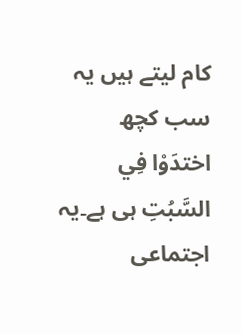کام لیتے ہیں یہ سب کچھ اختدَوْا فِي السَّبُتِ ہی ہے۔یہ اجتماعی